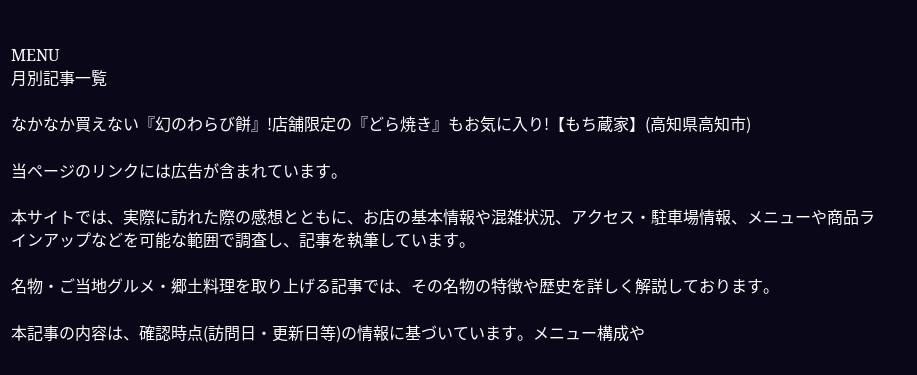MENU
月別記事一覧

なかなか買えない『幻のわらび餅』!店舗限定の『どら焼き』もお気に入り!【もち蔵家】(高知県高知市)

当ページのリンクには広告が含まれています。

本サイトでは、実際に訪れた際の感想とともに、お店の基本情報や混雑状況、アクセス・駐車場情報、メニューや商品ラインアップなどを可能な範囲で調査し、記事を執筆しています。

名物・ご当地グルメ・郷土料理を取り上げる記事では、その名物の特徴や歴史を詳しく解説しております。

本記事の内容は、確認時点(訪問日・更新日等)の情報に基づいています。メニュー構成や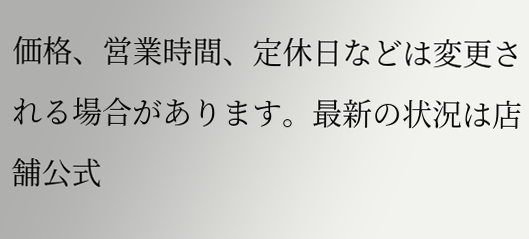価格、営業時間、定休日などは変更される場合があります。最新の状況は店舗公式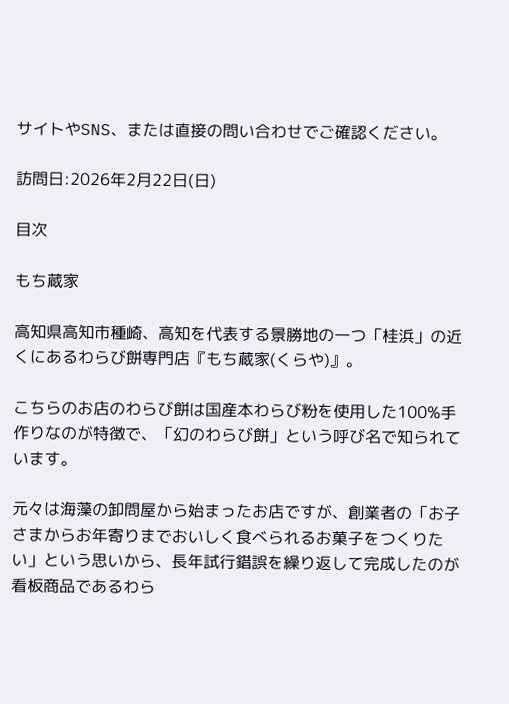サイトやSNS、または直接の問い合わせでご確認ください。

訪問日:2026年2月22日(日)

目次

もち蔵家

高知県高知市種崎、高知を代表する景勝地の一つ「桂浜」の近くにあるわらび餅専門店『もち蔵家(くらや)』。

こちらのお店のわらび餅は国産本わらび粉を使用した100%手作りなのが特徴で、「幻のわらび餅」という呼び名で知られています。

元々は海藻の卸問屋から始まったお店ですが、創業者の「お子さまからお年寄りまでおいしく食べられるお菓子をつくりたい」という思いから、長年試行錯誤を繰り返して完成したのが看板商品であるわら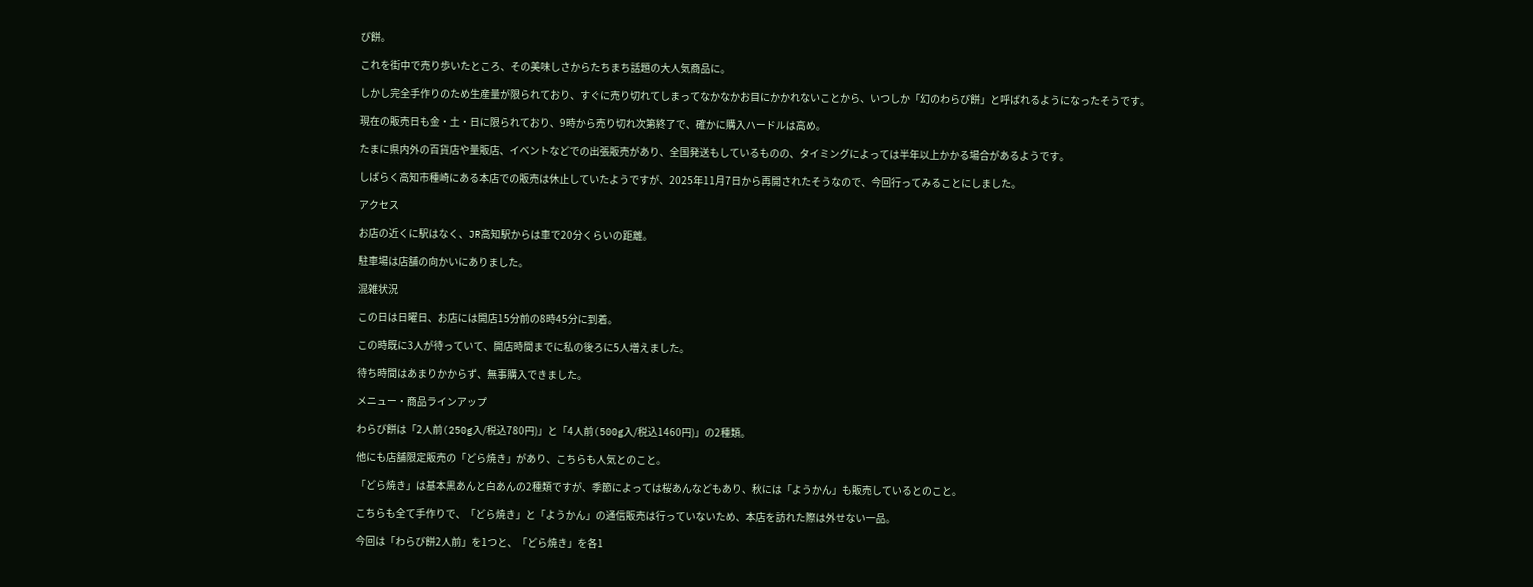び餅。

これを街中で売り歩いたところ、その美味しさからたちまち話題の大人気商品に。

しかし完全手作りのため生産量が限られており、すぐに売り切れてしまってなかなかお目にかかれないことから、いつしか「幻のわらび餅」と呼ばれるようになったそうです。

現在の販売日も金・土・日に限られており、9時から売り切れ次第終了で、確かに購入ハードルは高め。

たまに県内外の百貨店や量販店、イベントなどでの出張販売があり、全国発送もしているものの、タイミングによっては半年以上かかる場合があるようです。

しばらく高知市種崎にある本店での販売は休止していたようですが、2025年11月7日から再開されたそうなので、今回行ってみることにしました。

アクセス

お店の近くに駅はなく、JR高知駅からは車で20分くらいの距離。

駐車場は店舗の向かいにありました。

混雑状況

この日は日曜日、お店には開店15分前の8時45分に到着。

この時既に3人が待っていて、開店時間までに私の後ろに5人増えました。

待ち時間はあまりかからず、無事購入できました。

メニュー・商品ラインアップ

わらび餅は「2人前(250g入/税込780円)」と「4人前(500g入/税込1460円)」の2種類。

他にも店舗限定販売の「どら焼き」があり、こちらも人気とのこと。

「どら焼き」は基本黒あんと白あんの2種類ですが、季節によっては桜あんなどもあり、秋には「ようかん」も販売しているとのこと。

こちらも全て手作りで、「どら焼き」と「ようかん」の通信販売は行っていないため、本店を訪れた際は外せない一品。

今回は「わらび餅2人前」を1つと、「どら焼き」を各1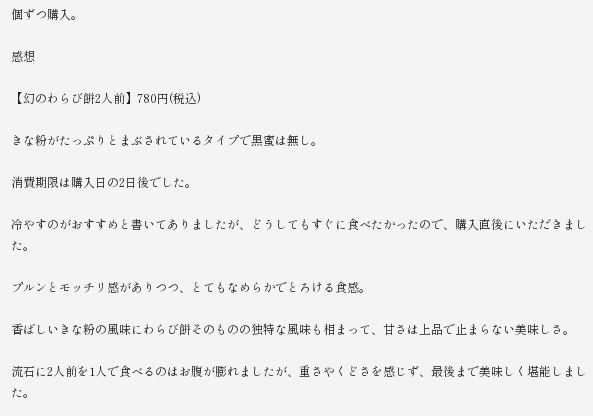個ずつ購入。

感想

【幻のわらび餅2人前】780円(税込)

きな粉がたっぷりとまぶされているタイプで黒蜜は無し。

消費期限は購入日の2日後でした。

冷やすのがおすすめと書いてありましたが、どうしてもすぐに食べたかったので、購入直後にいただきました。

プルンとモッチリ感がありつつ、とてもなめらかでとろける食感。

香ばしいきな粉の風味にわらび餅そのものの独特な風味も相まって、甘さは上品で止まらない美味しさ。

流石に2人前を1人で食べるのはお腹が膨れましたが、重さやくどさを感じず、最後まで美味しく堪能しました。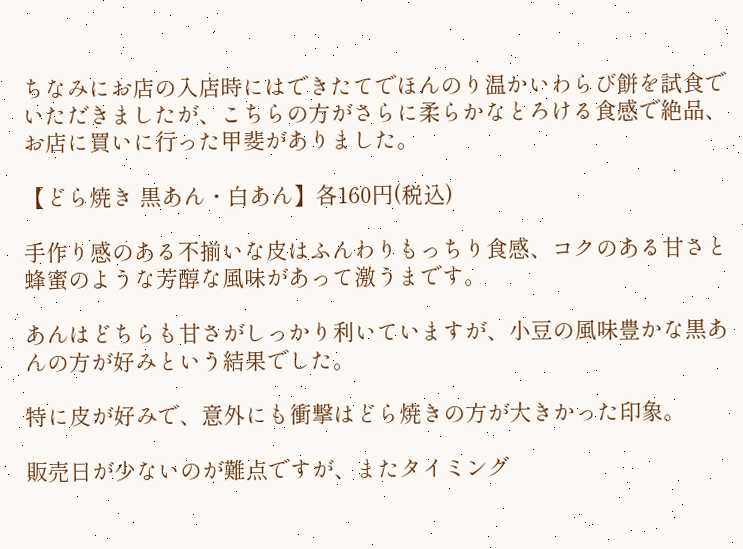ちなみにお店の入店時にはできたてでほんのり温かいわらび餅を試食でいただきましたが、こちらの方がさらに柔らかなとろける食感で絶品、お店に買いに行った甲斐がありました。

【どら焼き 黒あん・白あん】各160円(税込)

手作り感のある不揃いな皮はふんわりもっちり食感、コクのある甘さと蜂蜜のような芳醇な風味があって激うまです。

あんはどちらも甘さがしっかり利いていますが、小豆の風味豊かな黒あんの方が好みという結果でした。

特に皮が好みで、意外にも衝撃はどら焼きの方が大きかった印象。

販売日が少ないのが難点ですが、またタイミング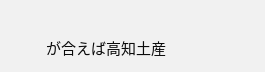が合えば高知土産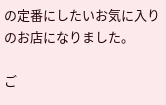の定番にしたいお気に入りのお店になりました。

ご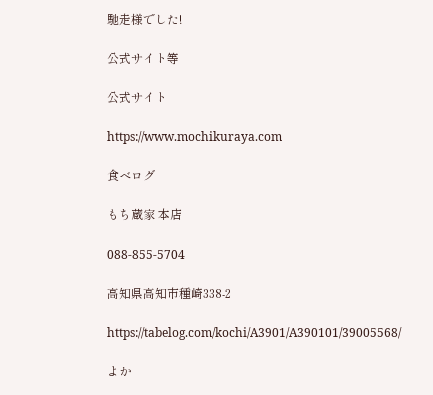馳走様でした!

公式サイト等

公式サイト

https://www.mochikuraya.com

食べログ

もち蔵家 本店

088-855-5704

高知県高知市種崎338-2

https://tabelog.com/kochi/A3901/A390101/39005568/

よか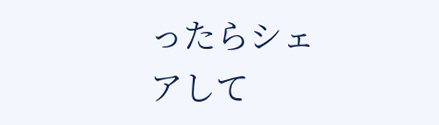ったらシェアして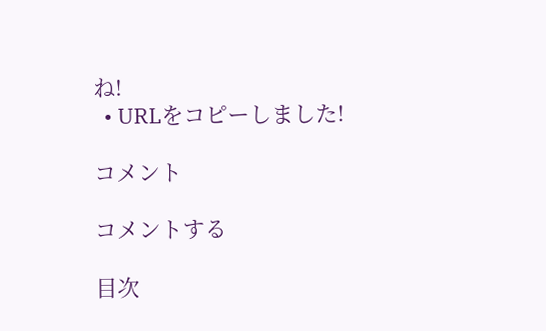ね!
  • URLをコピーしました!

コメント

コメントする

目次